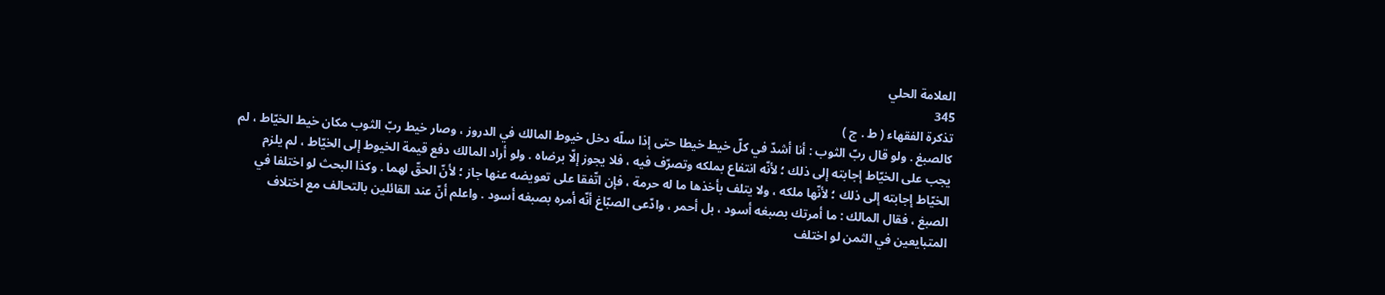العلامة الحلي
345
تذكرة الفقهاء ( ط . ج )
كالصبغ . ولو قال ربّ الثوب : أنا أشدّ في كلّ خيط خيطا حتى إذا سلّه دخل خيوط المالك في الدروز ، وصار خيط ربّ الثوب مكان خيط الخيّاط ، لم يجب على الخيّاط إجابته إلى ذلك ؛ لأنّه انتفاع بملكه وتصرّف فيه ، فلا يجوز إلّا برضاه . ولو أراد المالك دفع قيمة الخيوط إلى الخيّاط ، لم يلزم الخيّاط إجابته إلى ذلك ؛ لأنّها ملكه ، ولا يتلف بأخذها ما له حرمة ، فإن اتّفقا على تعويضه عنها جاز ؛ لأنّ الحقّ لهما . وكذا البحث لو اختلفا في الصبغ ، فقال المالك : ما أمرتك بصبغه أسود ، بل أحمر ، وادّعى الصبّاغ أنّه أمره بصبغه أسود . واعلم أنّ عند القائلين بالتحالف مع اختلاف المتبايعين في الثمن لو اختلف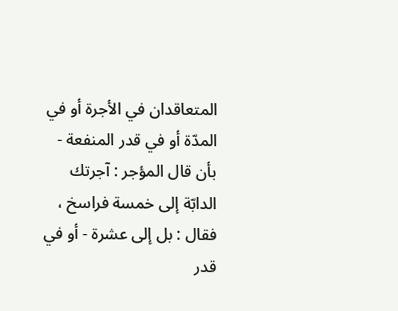المتعاقدان في الأجرة أو في المدّة أو في قدر المنفعة - بأن قال المؤجر : آجرتك الدابّة إلى خمسة فراسخ ، فقال : بل إلى عشرة - أو في قدر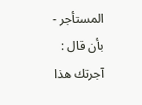المستأجر - بأن قال : آجرتك هذا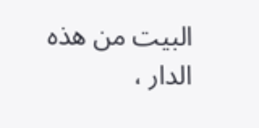البيت من هذه الدار ،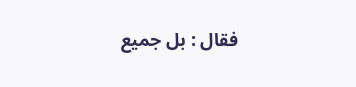فقال : بل جميع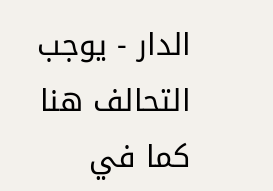الدار - يوجب التحالف هنا كما في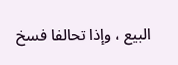البيع ، وإذا تحالفا فسخ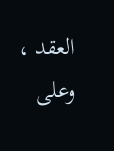العقد ، وعلى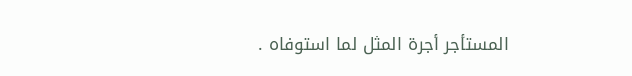المستأجر أجرة المثل لما استوفاه .